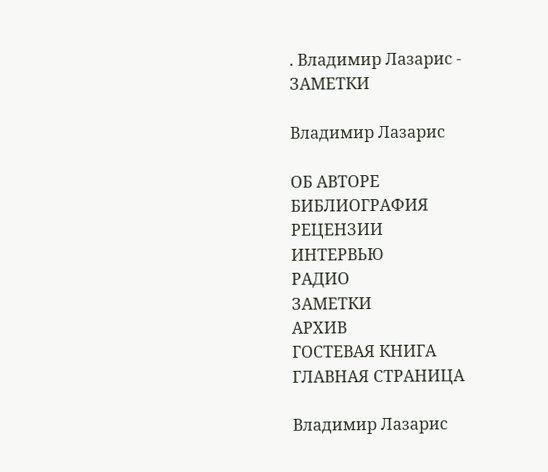. Владимир Лазарис - ЗАМЕТКИ

Владимир Лазарис

ОБ АВТОРЕ
БИБЛИОГРАФИЯ
РЕЦЕНЗИИ
ИНТЕРВЬЮ
РАДИО
ЗАМЕТКИ
АРХИВ
ГОСТЕВАЯ КНИГА
ГЛАВНАЯ СТРАНИЦА

Владимир Лазарис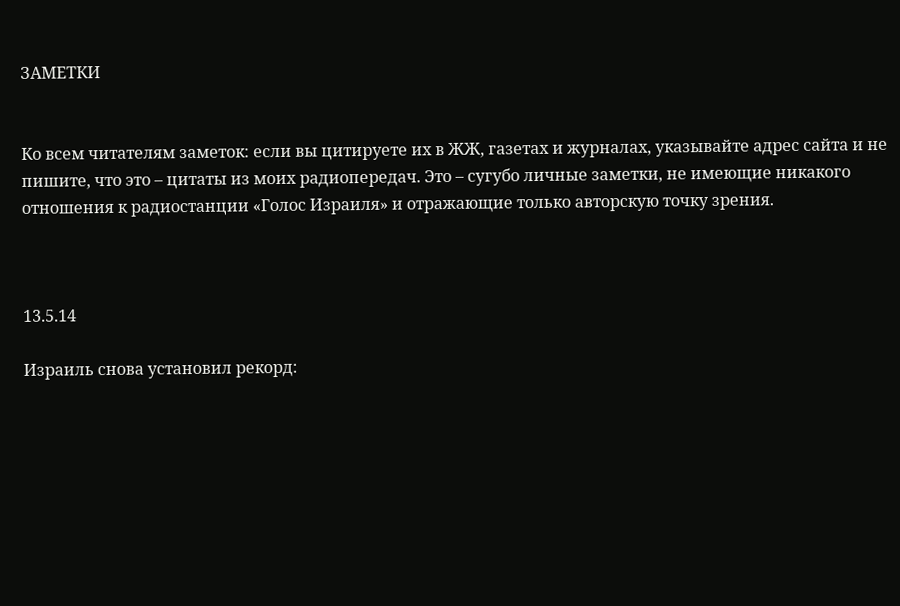ЗАМЕТКИ


Ко всем читателям заметок: если вы цитируете их в ЖЖ, газетах и журналах, указывайте адрес сайта и не пишите, что это – цитаты из моих радиопередач. Это – сугубо личные заметки, не имеющие никакого отношения к радиостанции «Голос Израиля» и отражающие только авторскую точку зрения.



13.5.14

Израиль снова установил рекорд: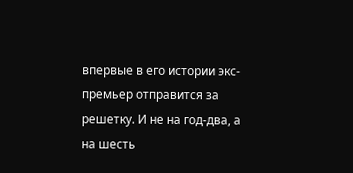впервые в его истории экс-премьер отправится за решетку. И не на год-два, а на шесть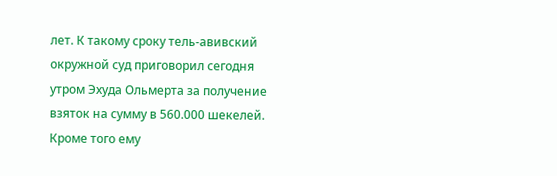лет. К такому сроку тель-авивский окружной суд приговорил сегодня утром Эхуда Ольмерта за получение взяток на сумму в 560.000 шекелей. Кроме того ему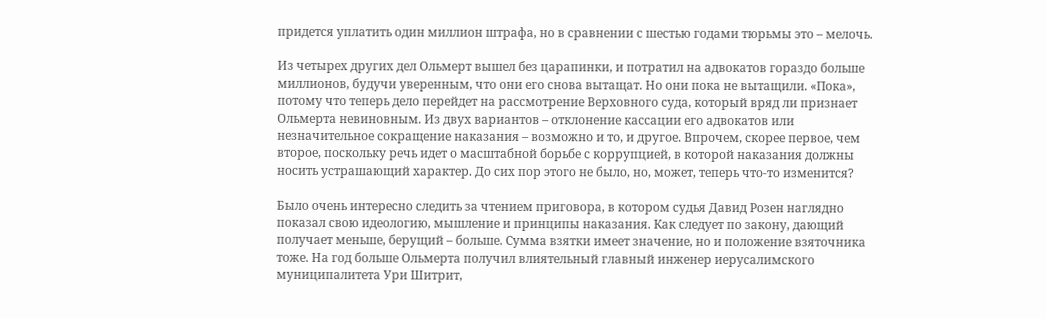придется уплатить один миллион штрафа, но в сравнении с шестью годами тюрьмы это – мелочь.

Из четырех других дел Ольмерт вышел без царапинки, и потратил на адвокатов гораздо больше миллионов, будучи уверенным, что они его снова вытащат. Но они пока не вытащили. «Пока», потому что теперь дело перейдет на рассмотрение Верховного суда, который вряд ли признает Ольмерта невиновным. Из двух вариантов – отклонение кассации его адвокатов или незначительное сокращение наказания – возможно и то, и другое. Впрочем, скорее первое, чем второе, поскольку речь идет о масштабной борьбе с коррупцией, в которой наказания должны носить устрашающий характер. До сих пор этого не было, но, может, теперь что-то изменится?

Было очень интересно следить за чтением приговора, в котором судья Давид Розен наглядно показал свою идеологию, мышление и принципы наказания. Как следует по закону, дающий получает меньше, берущий – больше. Сумма взятки имеет значение, но и положение взяточника тоже. На год больше Ольмерта получил влиятельный главный инженер иерусалимского муниципалитета Ури Шитрит,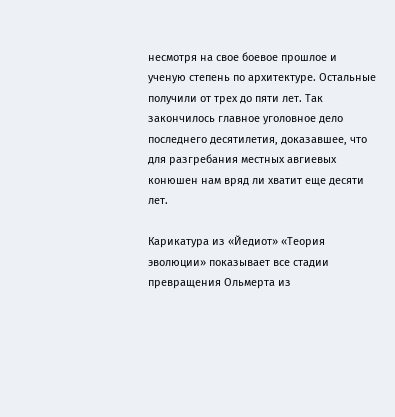несмотря на свое боевое прошлое и ученую степень по архитектуре. Остальные получили от трех до пяти лет. Так закончилось главное уголовное дело последнего десятилетия, доказавшее, что для разгребания местных авгиевых конюшен нам вряд ли хватит еще десяти лет.

Карикатура из «Йедиот» «Теория эволюции» показывает все стадии превращения Ольмерта из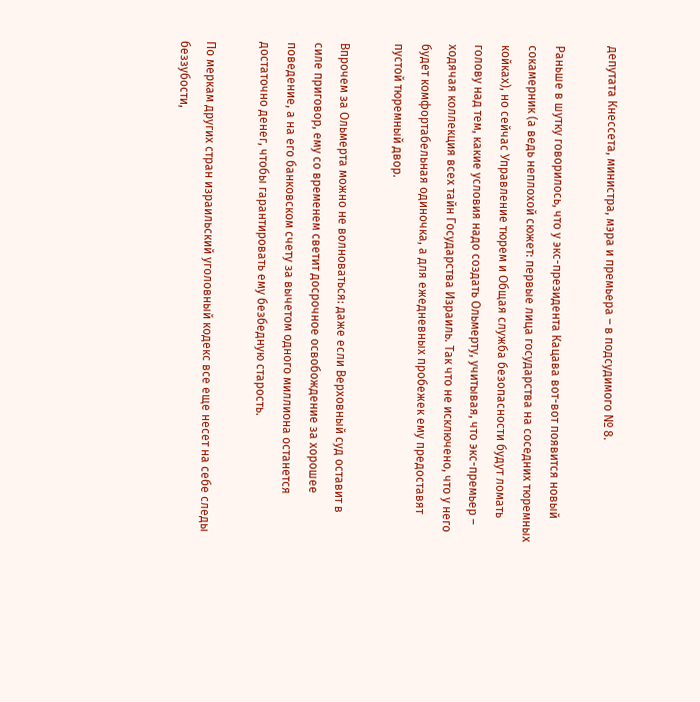депутата Кнессета, министра, мэра и премьера – в подсудимого № 8.

Раньше в шутку говорилось, что у экс-президента Кацава вот-вот появится новый сокамерник (а ведь неплохой сюжет: первые лица государства на соседних тюремных койках), но сейчас Управление тюрем и Общая служба безопасности будут ломать голову над тем, какие условия надо создать Ольмерту, учитывая, что экс-премьер – ходячая коллекция всех тайн Государства Израиль. Так что не исключено, что у него будет комфортабельная одиночка, а для ежедневных пробежек ему предоставят пустой тюремный двор.

Впрочем за Ольмерта можно не волноваться: даже если Верховный суд оставит в силе приговор, ему со временем светит досрочное освобождение за хорошее поведение, а на его банковском счету за вычетом одного миллиона останется достаточно денег, чтобы гарантировать ему безбедную старость.

По меркам других стран израильский уголовный кодекс все еще несет на себе следы беззубости,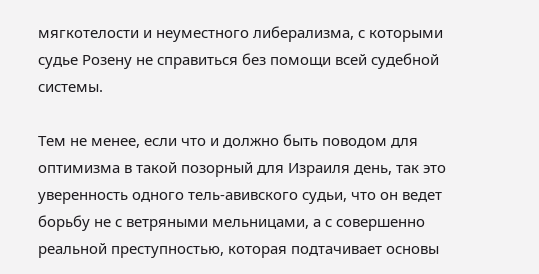мягкотелости и неуместного либерализма, с которыми судье Розену не справиться без помощи всей судебной системы.

Тем не менее, если что и должно быть поводом для оптимизма в такой позорный для Израиля день, так это уверенность одного тель-авивского судьи, что он ведет борьбу не с ветряными мельницами, а с совершенно реальной преступностью, которая подтачивает основы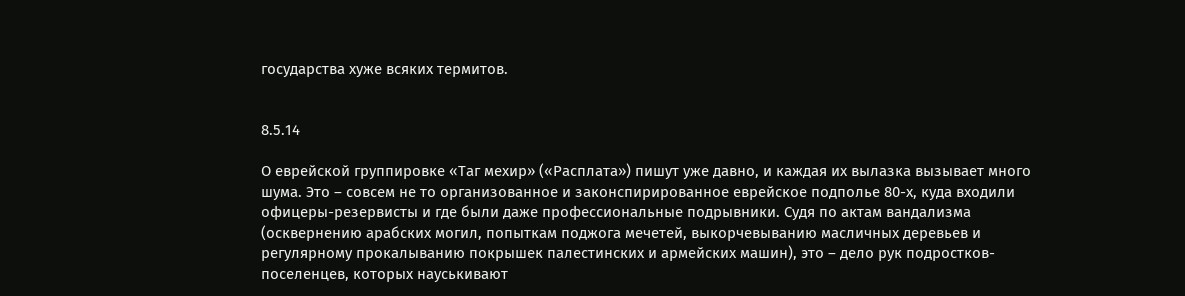государства хуже всяких термитов.


8.5.14

О еврейской группировке «Таг мехир» («Расплата») пишут уже давно, и каждая их вылазка вызывает много шума. Это – совсем не то организованное и законспирированное еврейское подполье 80-х, куда входили офицеры-резервисты и где были даже профессиональные подрывники. Судя по актам вандализма (осквернению арабских могил, попыткам поджога мечетей, выкорчевыванию масличных деревьев и регулярному прокалыванию покрышек палестинских и армейских машин), это – дело рук подростков-поселенцев, которых науськивают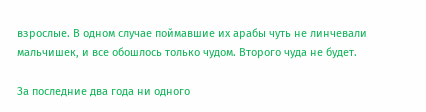взрослые. В одном случае поймавшие их арабы чуть не линчевали мальчишек, и все обошлось только чудом. Второго чуда не будет.

За последние два года ни одного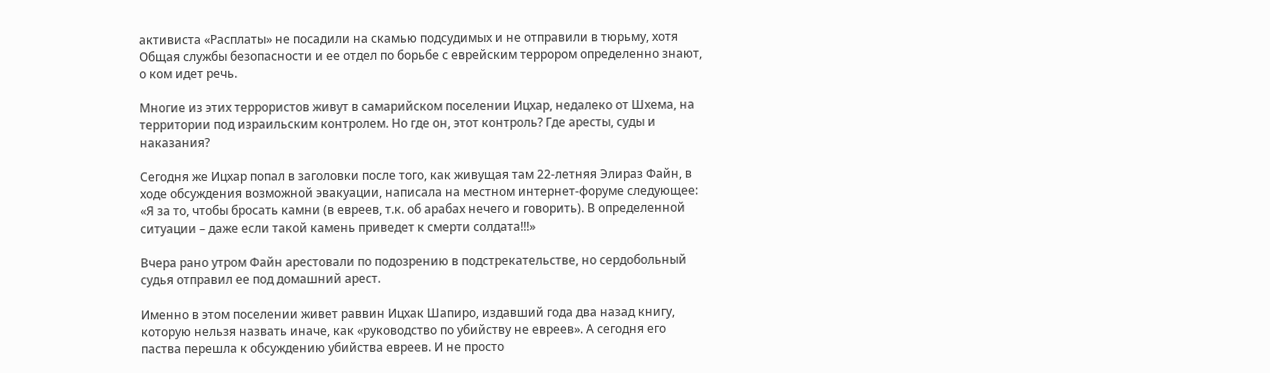активиста «Расплаты» не посадили на скамью подсудимых и не отправили в тюрьму, хотя Общая службы безопасности и ее отдел по борьбе с еврейским террором определенно знают, о ком идет речь.

Многие из этих террористов живут в самарийском поселении Ицхар, недалеко от Шхема, на территории под израильским контролем. Но где он, этот контроль? Где аресты, суды и наказания?

Сегодня же Ицхар попал в заголовки после того, как живущая там 22-летняя Элираз Файн, в ходе обсуждения возможной эвакуации, написала на местном интернет-форуме следующее: «Я за то, чтобы бросать камни (в евреев, т.к. об арабах нечего и говорить). В определенной ситуации – даже если такой камень приведет к смерти солдата!!!»

Вчера рано утром Файн арестовали по подозрению в подстрекательстве, но сердобольный судья отправил ее под домашний арест.

Именно в этом поселении живет раввин Ицхак Шапиро, издавший года два назад книгу, которую нельзя назвать иначе, как «руководство по убийству не евреев». А сегодня его паства перешла к обсуждению убийства евреев. И не просто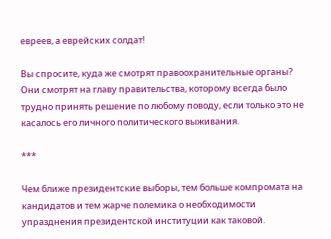евреев, а еврейских солдат!

Вы спросите, куда же смотрят правоохранительные органы? Они смотрят на главу правительства, которому всегда было трудно принять решение по любому поводу, если только это не касалось его личного политического выживания.

***

Чем ближе президентские выборы, тем больше компромата на кандидатов и тем жарче полемика о необходимости упразднения президентской институции как таковой.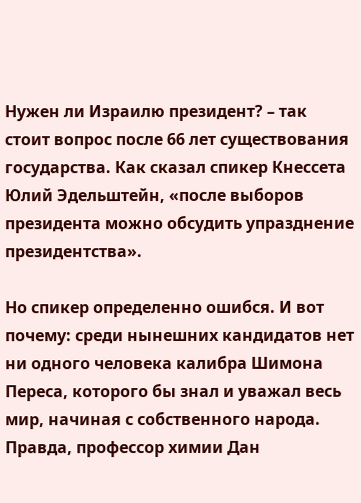Нужен ли Израилю президент? – так стоит вопрос после 66 лет существования государства. Как сказал спикер Кнессета Юлий Эдельштейн, «после выборов президента можно обсудить упразднение президентства».

Но спикер определенно ошибся. И вот почему: среди нынешних кандидатов нет ни одного человека калибра Шимона Переса, которого бы знал и уважал весь мир, начиная с собственного народа. Правда, профессор химии Дан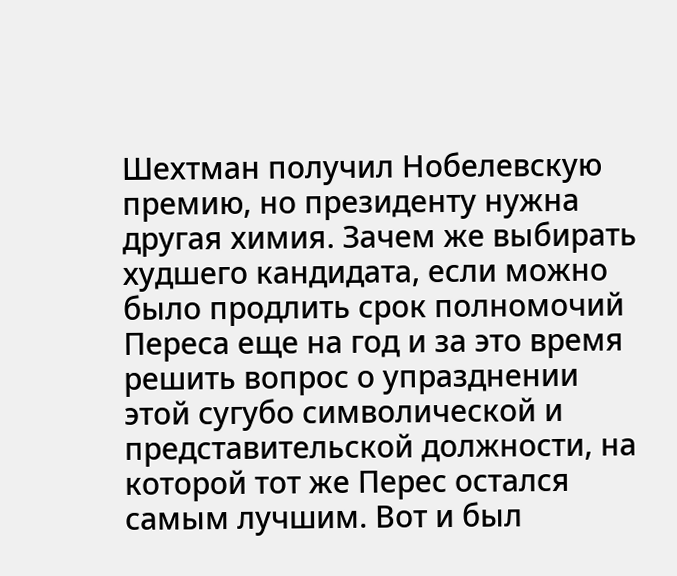Шехтман получил Нобелевскую премию, но президенту нужна другая химия. Зачем же выбирать худшего кандидата, если можно было продлить срок полномочий Переса еще на год и за это время решить вопрос о упразднении этой сугубо символической и представительской должности, на которой тот же Перес остался самым лучшим. Вот и был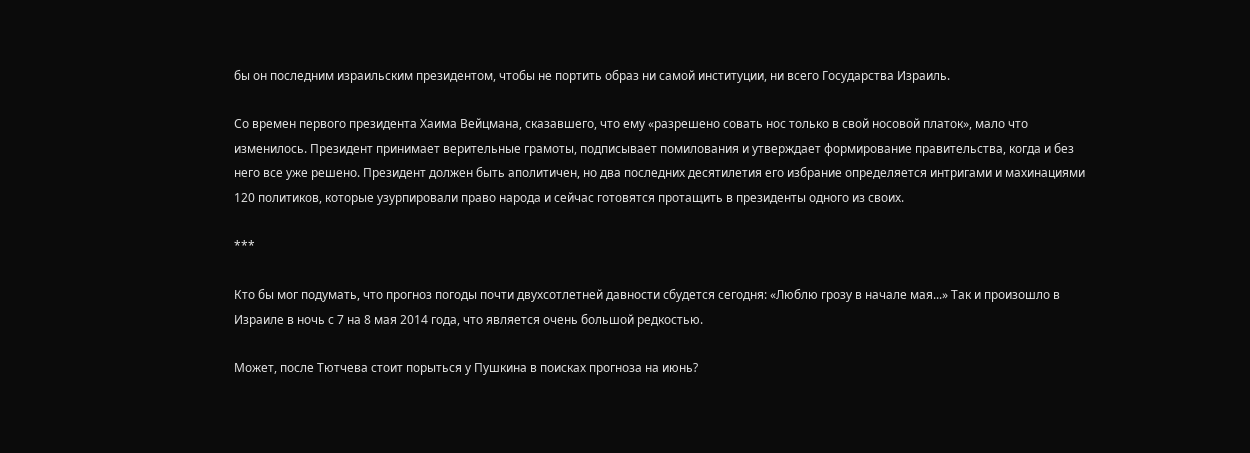бы он последним израильским президентом, чтобы не портить образ ни самой институции, ни всего Государства Израиль.

Со времен первого президента Хаима Вейцмана, сказавшего, что ему «разрешено совать нос только в свой носовой платок», мало что изменилось. Президент принимает верительные грамоты, подписывает помилования и утверждает формирование правительства, когда и без него все уже решено. Президент должен быть аполитичен, но два последних десятилетия его избрание определяется интригами и махинациями 120 политиков, которые узурпировали право народа и сейчас готовятся протащить в президенты одного из своих.

***

Кто бы мог подумать, что прогноз погоды почти двухсотлетней давности сбудется сегодня: «Люблю грозу в начале мая...» Так и произошло в Израиле в ночь с 7 на 8 мая 2014 года, что является очень большой редкостью.

Может, после Тютчева стоит порыться у Пушкина в поисках прогноза на июнь?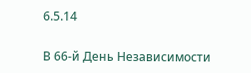6.5.14

В 66-й День Независимости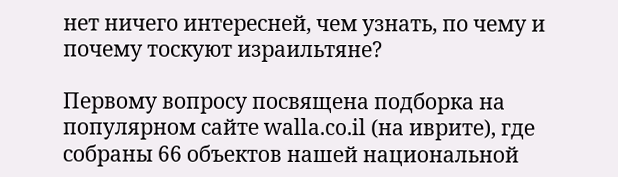нет ничего интересней, чем узнать, по чему и почему тоскуют израильтяне?

Первому вопросу посвящена подборка на популярном сайте walla.co.il (на иврите), где собраны 66 объектов нашей национальной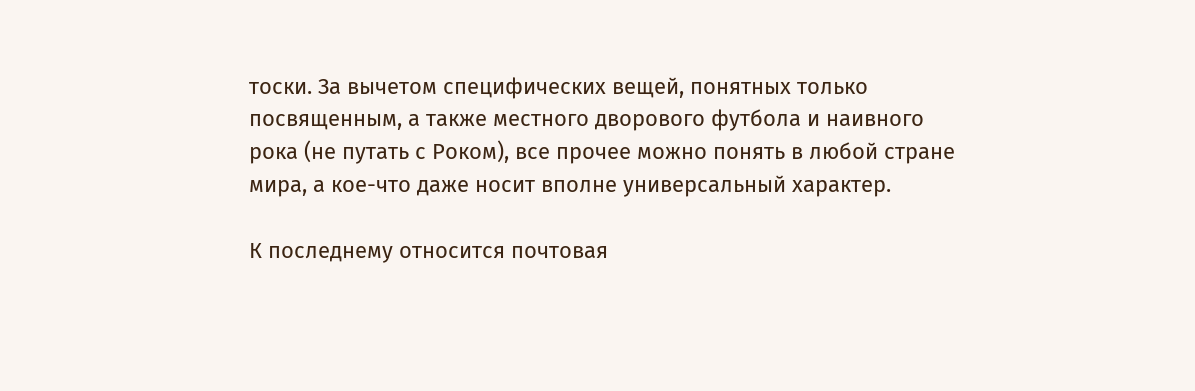тоски. За вычетом специфических вещей, понятных только посвященным, а также местного дворового футбола и наивного рока (не путать с Роком), все прочее можно понять в любой стране мира, а кое-что даже носит вполне универсальный характер.

К последнему относится почтовая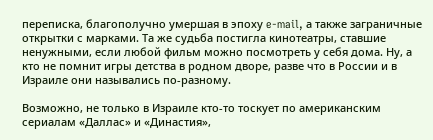переписка, благополучно умершая в эпоху e-mail, а также заграничные открытки с марками. Та же судьба постигла кинотеатры, ставшие ненужными, если любой фильм можно посмотреть у себя дома. Ну, а кто не помнит игры детства в родном дворе, разве что в России и в Израиле они назывались по-разному.

Возможно, не только в Израиле кто-то тоскует по американским сериалам «Даллас» и «Династия»,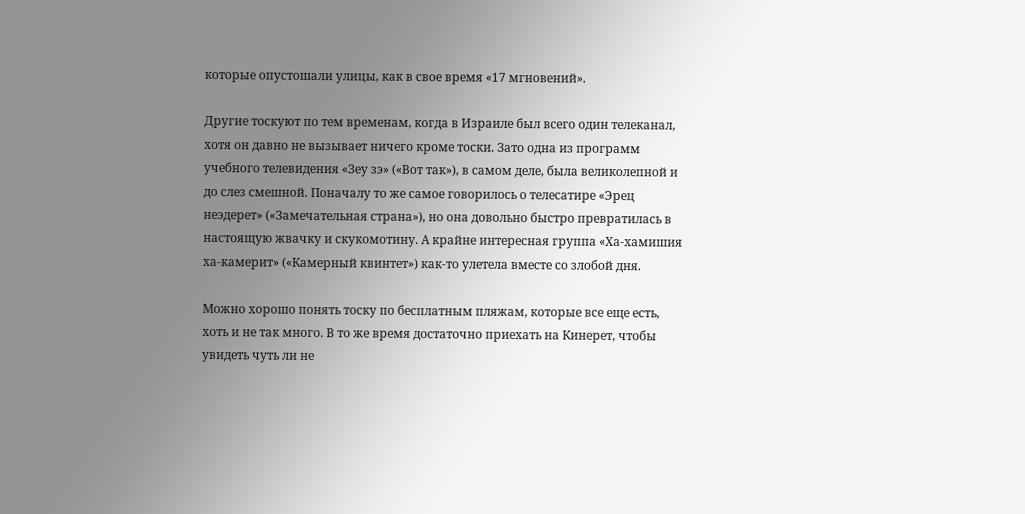которые опустошали улицы, как в свое время «17 мгновений».

Другие тоскуют по тем временам, когда в Израиле был всего один телеканал, хотя он давно не вызывает ничего кроме тоски. Зато одна из программ учебного телевидения «Зеу зэ» («Вот так»), в самом деле, была великолепной и до слез смешной. Поначалу то же самое говорилось о телесатире «Эрец неэдерет» («Замечательная страна»), но она довольно быстро превратилась в настоящую жвачку и скукомотину. А крайне интересная группа «Ха-хамишия ха-камерит» («Камерный квинтет») как-то улетела вместе со злобой дня.

Можно хорошо понять тоску по бесплатным пляжам, которые все еще есть, хоть и не так много. В то же время достаточно приехать на Кинерет, чтобы увидеть чуть ли не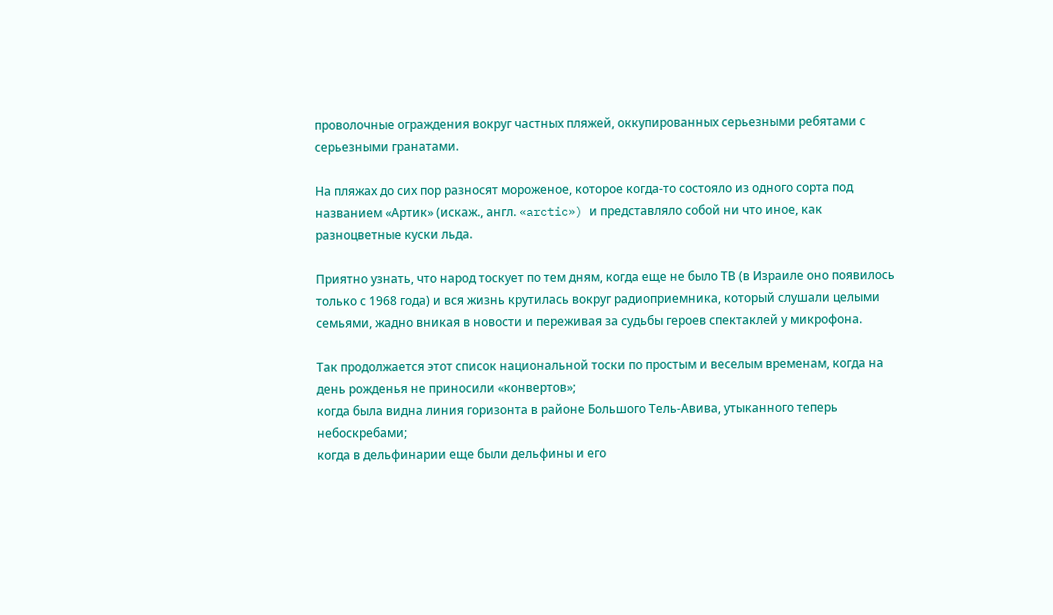проволочные ограждения вокруг частных пляжей, оккупированных серьезными ребятами с серьезными гранатами.

На пляжах до сих пор разносят мороженое, которое когда-то состояло из одного сорта под названием «Артик» (искаж., англ. «arctic») и представляло собой ни что иное, как разноцветные куски льда.

Приятно узнать, что народ тоскует по тем дням, когда еще не было ТВ (в Израиле оно появилось только с 1968 года) и вся жизнь крутилась вокруг радиоприемника, который слушали целыми семьями, жадно вникая в новости и переживая за судьбы героев спектаклей у микрофона.

Так продолжается этот список национальной тоски по простым и веселым временам, когда на день рожденья не приносили «конвертов»;
когда была видна линия горизонта в районе Большого Тель-Авива, утыканного теперь небоскребами;
когда в дельфинарии еще были дельфины и его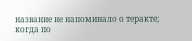название не напоминало о теракте;
когда по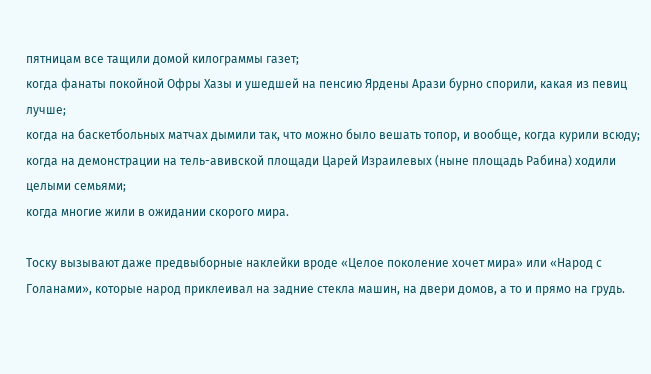пятницам все тащили домой килограммы газет;
когда фанаты покойной Офры Хазы и ушедшей на пенсию Ярдены Арази бурно спорили, какая из певиц лучше;
когда на баскетбольных матчах дымили так, что можно было вешать топор, и вообще, когда курили всюду;
когда на демонстрации на тель-авивской площади Царей Израилевых (ныне площадь Рабина) ходили целыми семьями;
когда многие жили в ожидании скорого мира.

Тоску вызывают даже предвыборные наклейки вроде «Целое поколение хочет мира» или «Народ с Голанами», которые народ приклеивал на задние стекла машин, на двери домов, а то и прямо на грудь.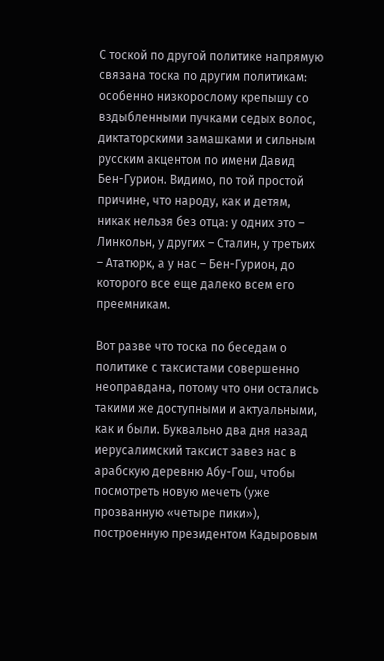С тоской по другой политике напрямую связана тоска по другим политикам: особенно низкорослому крепышу со вздыбленными пучками седых волос, диктаторскими замашками и сильным русским акцентом по имени Давид Бен-Гурион. Видимо, по той простой причине, что народу, как и детям, никак нельзя без отца: у одних это – Линкольн, у других – Сталин, у третьих – Ататюрк, а у нас – Бен-Гурион, до которого все еще далеко всем его преемникам.

Вот разве что тоска по беседам о политике с таксистами совершенно неоправдана, потому что они остались такими же доступными и актуальными, как и были. Буквально два дня назад иерусалимский таксист завез нас в арабскую деревню Абу-Гош, чтобы посмотреть новую мечеть (уже прозванную «четыре пики»), построенную президентом Кадыровым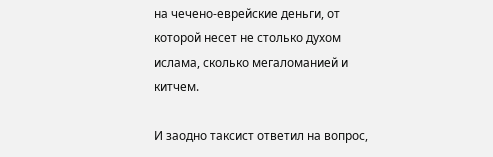на чечено-еврейские деньги, от которой несет не столько духом ислама, сколько мегаломанией и китчем.

И заодно таксист ответил на вопрос,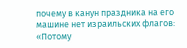почему в канун праздника на его машине нет израильских флагов: «Потому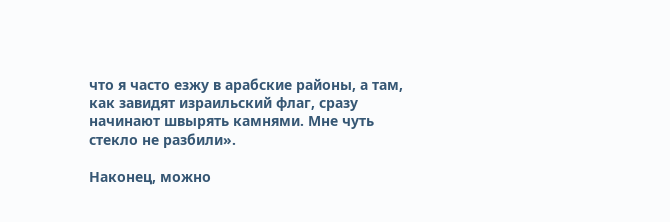что я часто езжу в арабские районы, а там, как завидят израильский флаг, сразу начинают швырять камнями. Мне чуть стекло не разбили».

Наконец, можно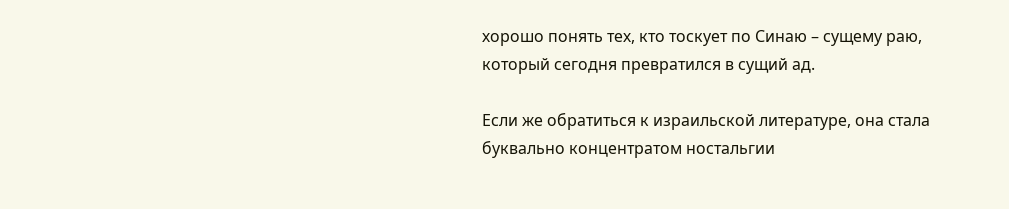хорошо понять тех, кто тоскует по Синаю – сущему раю, который сегодня превратился в сущий ад.

Если же обратиться к израильской литературе, она стала буквально концентратом ностальгии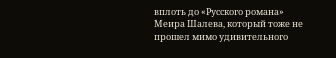вплоть до «Русского романа» Меира Шалева, который тоже не прошел мимо удивительного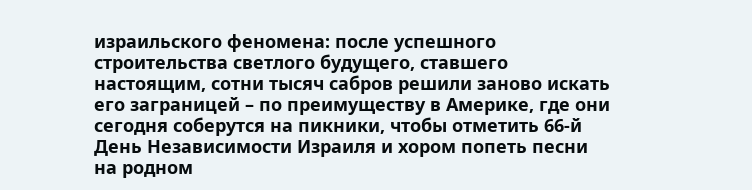израильского феномена: после успешного строительства светлого будущего, ставшего настоящим, сотни тысяч сабров решили заново искать его заграницей – по преимуществу в Америке, где они сегодня соберутся на пикники, чтобы отметить 66-й День Независимости Израиля и хором попеть песни на родном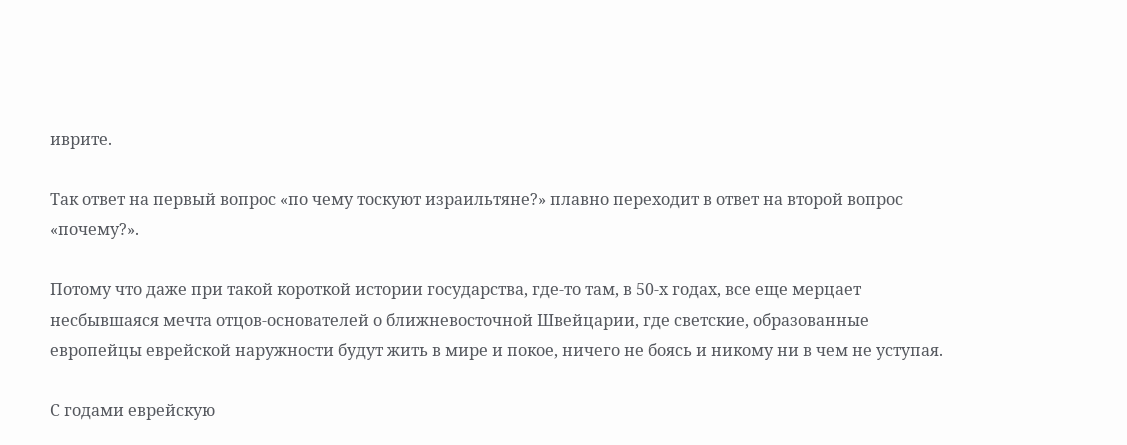иврите.

Так ответ на первый вопрос «по чему тоскуют израильтяне?» плавно переходит в ответ на второй вопрос «почему?».

Потому что даже при такой короткой истории государства, где-то там, в 50-х годах, все еще мерцает несбывшаяся мечта отцов-основателей о ближневосточной Швейцарии, где светские, образованные европейцы еврейской наружности будут жить в мире и покое, ничего не боясь и никому ни в чем не уступая.

С годами еврейскую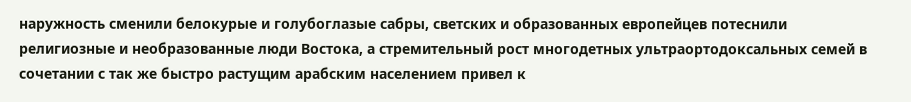наружность сменили белокурые и голубоглазые сабры, светских и образованных европейцев потеснили религиозные и необразованные люди Востока, а стремительный рост многодетных ультраортодоксальных семей в сочетании с так же быстро растущим арабским населением привел к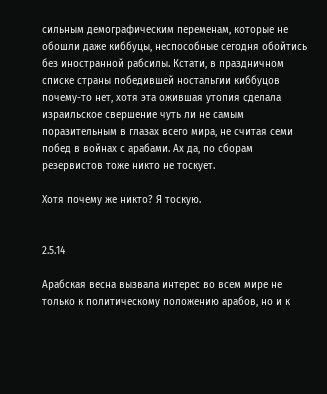сильным демографическим переменам, которые не обошли даже киббуцы, неспособные сегодня обойтись без иностранной рабсилы. Кстати, в праздничном списке страны победившей ностальгии киббуцов почему-то нет, хотя эта ожившая утопия сделала израильское свершение чуть ли не самым поразительным в глазах всего мира, не считая семи побед в войнах с арабами. Ах да, по сборам резервистов тоже никто не тоскует.

Хотя почему же никто? Я тоскую.


2.5.14

Арабская весна вызвала интерес во всем мире не только к политическому положению арабов, но и к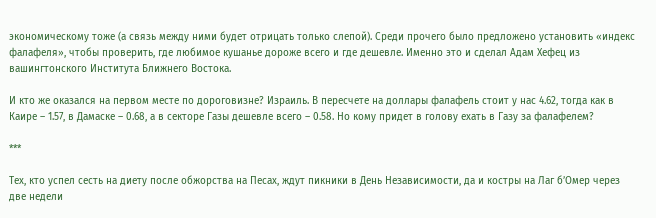экономическому тоже (а связь между ними будет отрицать только слепой). Среди прочего было предложено установить «индекс фалафеля», чтобы проверить, где любимое кушанье дороже всего и где дешевле. Именно это и сделал Адам Хефец из вашингтонского Института Ближнего Востока.

И кто же оказался на первом месте по дороговизне? Израиль. В пересчете на доллары фалафель стоит у нас 4.62, тогда как в Каире – 1.57, в Дамаске – 0.68, а в секторе Газы дешевле всего – 0.58. Но кому придет в голову ехать в Газу за фалафелем?

***

Тех, кто успел сесть на диету после обжорства на Песах, ждут пикники в День Независимости, да и костры на Лаг б’Омер через две недели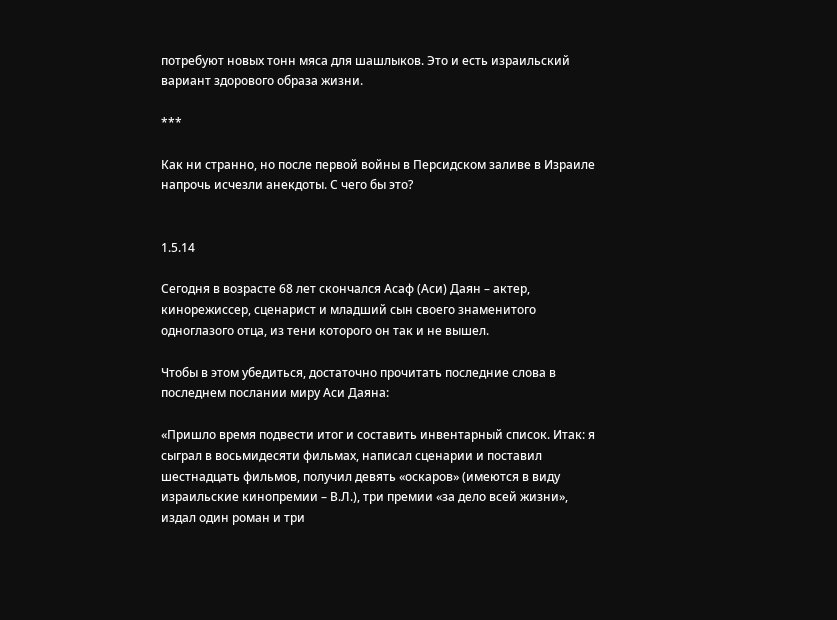потребуют новых тонн мяса для шашлыков. Это и есть израильский вариант здорового образа жизни.

***

Как ни странно, но после первой войны в Персидском заливе в Израиле напрочь исчезли анекдоты. С чего бы это?


1.5.14

Сегодня в возрасте 68 лет скончался Асаф (Аси) Даян – актер, кинорежиссер, сценарист и младший сын своего знаменитого одноглазого отца, из тени которого он так и не вышел.

Чтобы в этом убедиться, достаточно прочитать последние слова в последнем послании миру Аси Даяна:

«Пришло время подвести итог и составить инвентарный список. Итак: я сыграл в восьмидесяти фильмах, написал сценарии и поставил шестнадцать фильмов, получил девять «оскаров» (имеются в виду израильские кинопремии – В.Л.), три премии «за дело всей жизни», издал один роман и три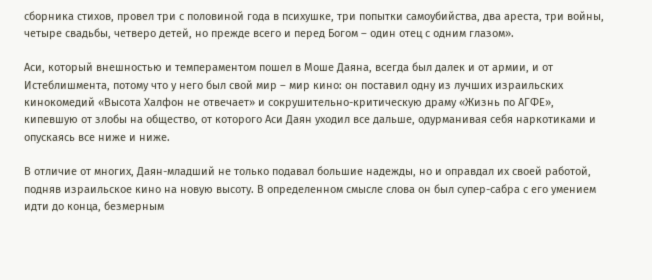сборника стихов, провел три с половиной года в психушке, три попытки самоубийства, два ареста, три войны, четыре свадьбы, четверо детей, но прежде всего и перед Богом – один отец с одним глазом».

Аси, который внешностью и темпераментом пошел в Моше Даяна, всегда был далек и от армии, и от Истеблишмента, потому что у него был свой мир – мир кино: он поставил одну из лучших израильских кинокомедий «Высота Халфон не отвечает» и сокрушительно-критическую драму «Жизнь по АГФЕ», кипевшую от злобы на общество, от которого Аси Даян уходил все дальше, одурманивая себя наркотиками и опускаясь все ниже и ниже.

В отличие от многих, Даян-младший не только подавал большие надежды, но и оправдал их своей работой, подняв израильское кино на новую высоту. В определенном смысле слова он был супер-сабра с его умением идти до конца, безмерным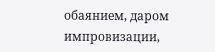обаянием, даром импровизации,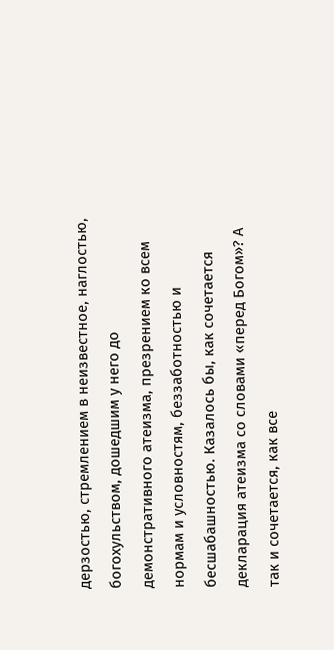дерзостью, стремлением в неизвестное, наглостью, богохульством, дошедшим у него до демонстративного атеизма, презрением ко всем нормам и условностям, беззаботностью и бесшабашностью. Казалось бы, как сочетается декларация атеизма со словами «перед Богом»? А так и сочетается, как все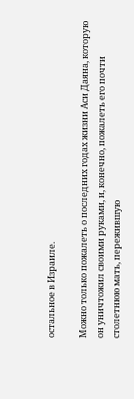остальное в Израиле.

Можно только пожалеть о последних годах жизни Аси Даяна, которую он уничтожил своими руками, и, конечно, пожалеть его почти столетнюю мать, пережившую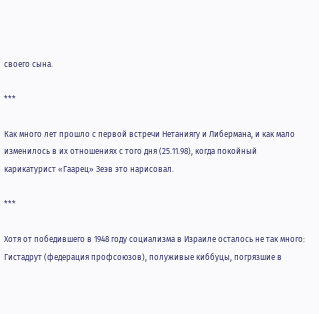своего сына.

***

Как много лет прошло с первой встречи Нетаниягу и Либермана, и как мало изменилось в их отношениях с того дня (25.11.98), когда покойный карикатурист «Гаарец» Зеэв это нарисовал.

***

Хотя от победившего в 1948 году социализма в Израиле осталось не так много: Гистадрут (федерация профсоюзов), полуживые киббуцы, погрязшие в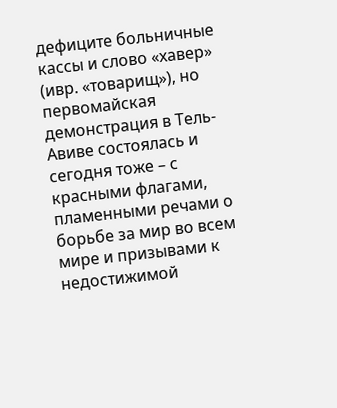дефиците больничные кассы и слово «хавер» (ивр. «товарищ»), но первомайская демонстрация в Тель-Авиве состоялась и сегодня тоже – с красными флагами, пламенными речами о борьбе за мир во всем мире и призывами к недостижимой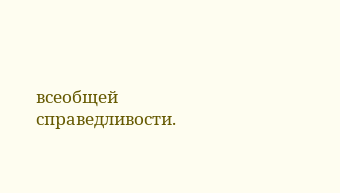всеобщей справедливости.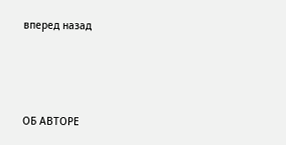вперед назад





ОБ АВТОРЕ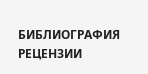БИБЛИОГРАФИЯ РЕЦЕНЗИИ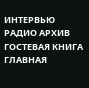ИНТЕРВЬЮ РАДИО АРХИВ ГОСТЕВАЯ КНИГА ГЛАВНАЯ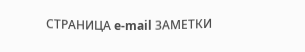СТРАНИЦА e-mail ЗАМЕТКИ